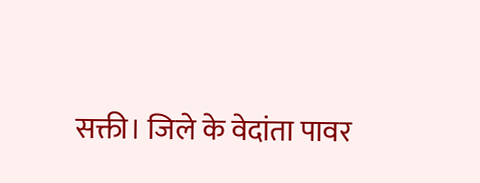सक्ती। जिले के वेदांता पावर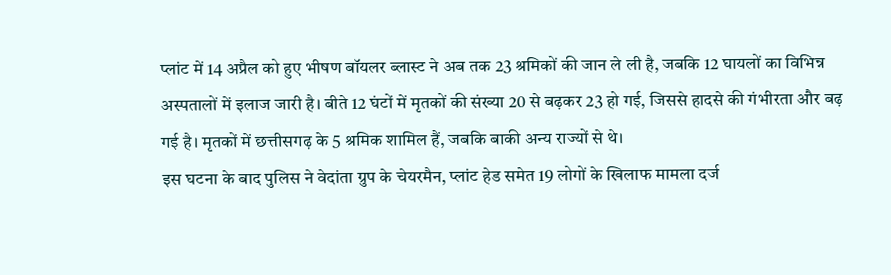प्लांट में 14 अप्रैल को हुए भीषण बॉयलर ब्लास्ट ने अब तक 23 श्रमिकों की जान ले ली है, जबकि 12 घायलों का विभिन्न अस्पतालों में इलाज जारी है। बीते 12 घंटों में मृतकों की संख्या 20 से बढ़कर 23 हो गई, जिससे हादसे की गंभीरता और बढ़ गई है। मृतकों में छत्तीसगढ़ के 5 श्रमिक शामिल हैं, जबकि बाकी अन्य राज्यों से थे।
इस घटना के बाद पुलिस ने वेदांता ग्रुप के चेयरमैन, प्लांट हेड समेत 19 लोगों के खिलाफ मामला दर्ज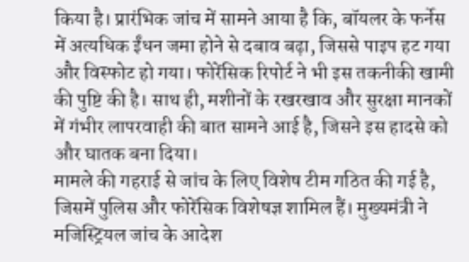किया है। प्रारंभिक जांच में सामने आया है कि, बॉयलर के फर्नेस में अत्यधिक ईंधन जमा होने से दबाव बढ़ा, जिससे पाइप हट गया और विस्फोट हो गया। फोरेंसिक रिपोर्ट ने भी इस तकनीकी खामी की पुष्टि की है। साथ ही, मशीनों के रखरखाव और सुरक्षा मानकों में गंभीर लापरवाही की बात सामने आई है, जिसने इस हादसे को और घातक बना दिया।
मामले की गहराई से जांच के लिए विशेष टीम गठित की गई है, जिसमें पुलिस और फोरेंसिक विशेषज्ञ शामिल हैं। मुख्यमंत्री ने मजिस्ट्रियल जांच के आदेश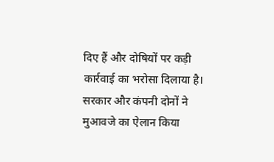दिए हैं और दोषियों पर कड़ी कार्रवाई का भरोसा दिलाया है। सरकार और कंपनी दोनों ने मुआवजे का ऐलान किया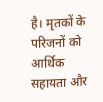है। मृतकों के परिजनों को आर्थिक सहायता और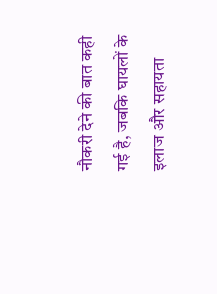नौकरी देने की बात कही गई है, जबकि घायलों के इलाज और सहायता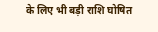के लिए भी बड़ी राशि घोषित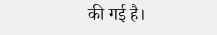की गई है।